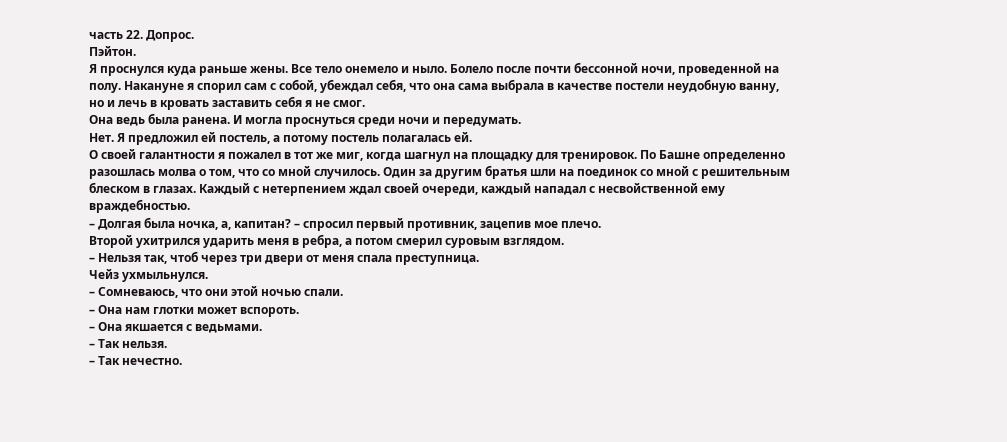часть 22. Допрос.
Пэйтон.
Я проснулся куда раньше жены. Все тело онемело и ныло. Болело после почти бессонной ночи, проведенной на полу. Накануне я спорил сам с собой, убеждал себя, что она сама выбрала в качестве постели неудобную ванну, но и лечь в кровать заставить себя я не смог.
Она ведь была ранена. И могла проснуться среди ночи и передумать.
Нет. Я предложил ей постель, а потому постель полагалась ей.
О своей галантности я пожалел в тот же миг, когда шагнул на площадку для тренировок. По Башне определенно разошлась молва о том, что со мной случилось. Один за другим братья шли на поединок со мной с решительным блеском в глазах. Каждый с нетерпением ждал своей очереди, каждый нападал с несвойственной ему враждебностью.
– Долгая была ночка, а, капитан? – спросил первый противник, зацепив мое плечо.
Второй ухитрился ударить меня в ребра, а потом смерил суровым взглядом.
– Нельзя так, чтоб через три двери от меня спала преступница.
Чейз ухмыльнулся.
– Сомневаюсь, что они этой ночью спали.
– Она нам глотки может вспороть.
– Она якшается с ведьмами.
– Так нельзя.
– Так нечестно.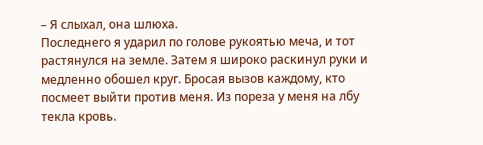– Я слыхал, она шлюха.
Последнего я ударил по голове рукоятью меча, и тот растянулся на земле. Затем я широко раскинул руки и медленно обошел круг. Бросая вызов каждому, кто посмеет выйти против меня. Из пореза у меня на лбу текла кровь.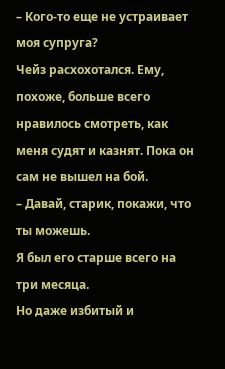– Кого-то еще не устраивает моя супруга?
Чейз расхохотался. Ему, похоже, больше всего нравилось смотреть, как меня судят и казнят. Пока он сам не вышел на бой.
– Давай, старик, покажи, что ты можешь.
Я был его старше всего на три месяца.
Но даже избитый и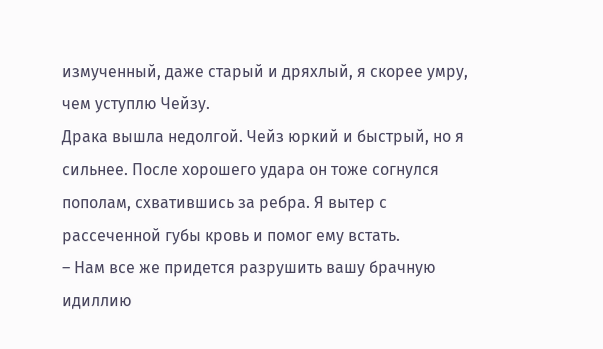измученный, даже старый и дряхлый, я скорее умру, чем уступлю Чейзу.
Драка вышла недолгой. Чейз юркий и быстрый, но я сильнее. После хорошего удара он тоже согнулся пополам, схватившись за ребра. Я вытер с рассеченной губы кровь и помог ему встать.
– Нам все же придется разрушить вашу брачную идиллию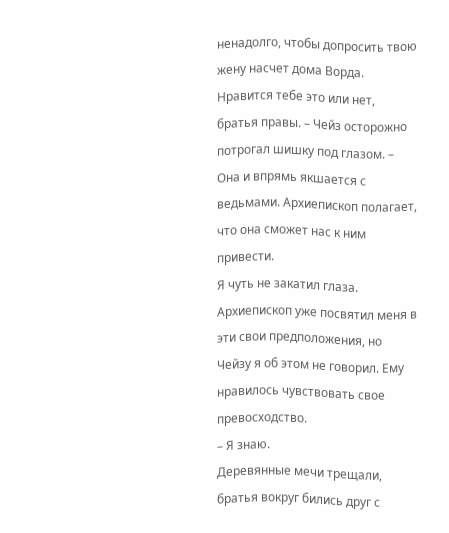ненадолго, чтобы допросить твою жену насчет дома Ворда. Нравится тебе это или нет, братья правы. – Чейз осторожно потрогал шишку под глазом. – Она и впрямь якшается с ведьмами. Архиепископ полагает, что она сможет нас к ним привести.
Я чуть не закатил глаза. Архиепископ уже посвятил меня в эти свои предположения, но Чейзу я об этом не говорил. Ему нравилось чувствовать свое превосходство.
– Я знаю.
Деревянные мечи трещали, братья вокруг бились друг с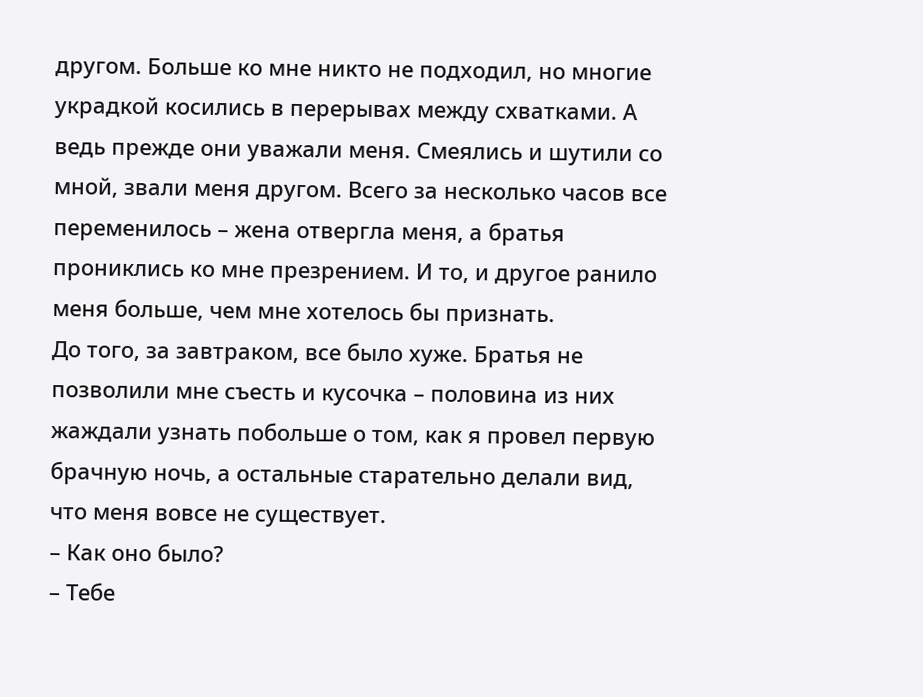другом. Больше ко мне никто не подходил, но многие украдкой косились в перерывах между схватками. А ведь прежде они уважали меня. Смеялись и шутили со мной, звали меня другом. Всего за несколько часов все переменилось – жена отвергла меня, а братья прониклись ко мне презрением. И то, и другое ранило меня больше, чем мне хотелось бы признать.
До того, за завтраком, все было хуже. Братья не позволили мне съесть и кусочка – половина из них жаждали узнать побольше о том, как я провел первую брачную ночь, а остальные старательно делали вид, что меня вовсе не существует.
– Как оно было?
– Тебе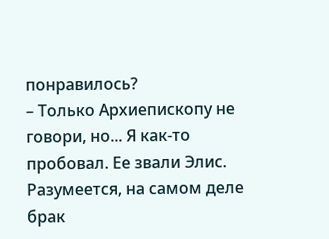понравилось?
– Только Архиепископу не говори, но... Я как-то пробовал. Ее звали Элис.
Разумеется, на самом деле брак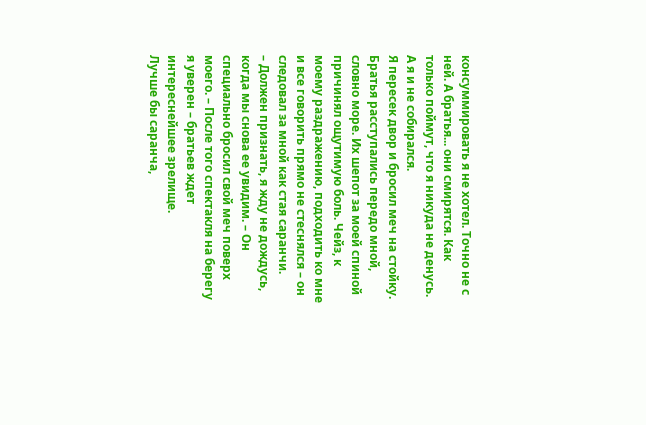консуммировать я не хотел. Точно не с ней. А братья... они смирятся. Как только поймут, что я никуда не денусь. А я и не собирался.
Я пересек двор и бросил меч на стойку. Братья расступались передо мной, словно море. Их шепот за моей спиной причинял ощутимую боль. Чейз, к моему раздражению, подходить ко мне и все говорить прямо не стеснялся – он следовал за мной как стая саранчи.
– Должен признать, я жду не дождусь, когда мы снова ее увидим. – Он специально бросил свой меч поверх моего. – После того спектакля на берегу я уверен – братьев ждет интереснейшее зрелище.
Лучше бы саранча,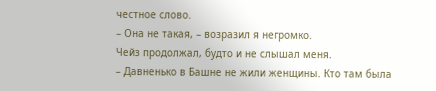честное слово.
– Она не такая, – возразил я негромко.
Чейз продолжал, будто и не слышал меня.
– Давненько в Башне не жили женщины. Кто там была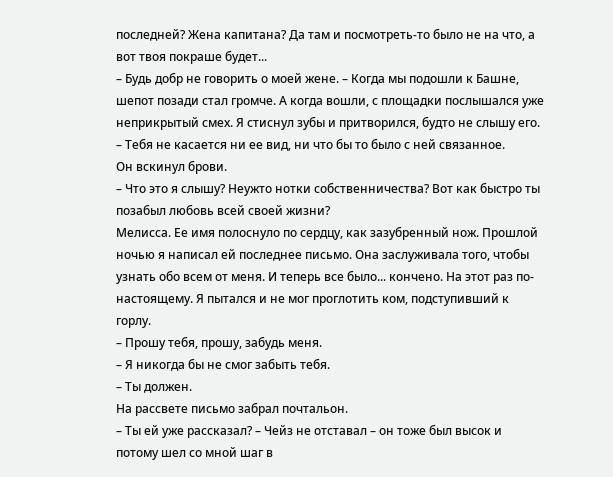последней? Жена капитана? Да там и посмотреть-то было не на что, а вот твоя покраше будет...
– Будь добр не говорить о моей жене. – Когда мы подошли к Башне, шепот позади стал громче. А когда вошли, с площадки послышался уже неприкрытый смех. Я стиснул зубы и притворился, будто не слышу его. – Тебя не касается ни ее вид, ни что бы то было с ней связанное.
Он вскинул брови.
– Что это я слышу? Неужто нотки собственничества? Вот как быстро ты позабыл любовь всей своей жизни?
Мелисса. Ее имя полоснуло по сердцу, как зазубренный нож. Прошлой ночью я написал ей последнее письмо. Она заслуживала того, чтобы узнать обо всем от меня. И теперь все было... кончено. На этот раз по-настоящему. Я пытался и не мог проглотить ком, подступивший к горлу.
– Прошу тебя, прошу, забудь меня.
– Я никогда бы не смог забыть тебя.
– Ты должен.
На рассвете письмо забрал почтальон.
– Ты ей уже рассказал? – Чейз не отставал – он тоже был высок и потому шел со мной шаг в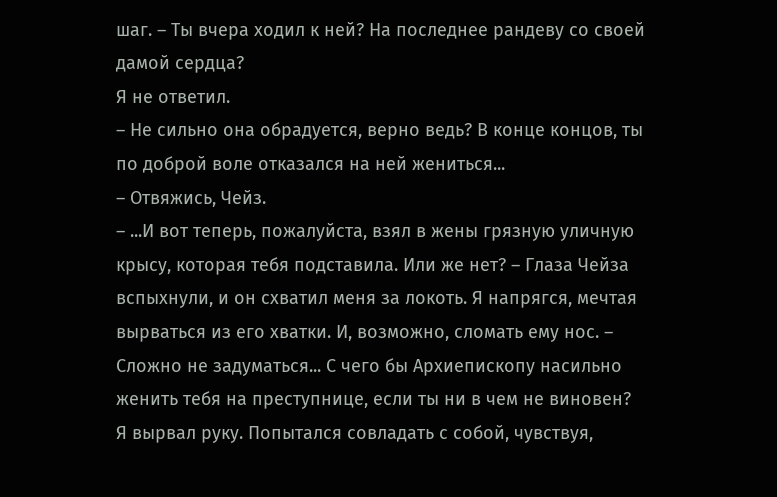шаг. – Ты вчера ходил к ней? На последнее рандеву со своей дамой сердца?
Я не ответил.
– Не сильно она обрадуется, верно ведь? В конце концов, ты по доброй воле отказался на ней жениться...
– Отвяжись, Чейз.
– ...И вот теперь, пожалуйста, взял в жены грязную уличную крысу, которая тебя подставила. Или же нет? – Глаза Чейза вспыхнули, и он схватил меня за локоть. Я напрягся, мечтая вырваться из его хватки. И, возможно, сломать ему нос. – Сложно не задуматься... С чего бы Архиепископу насильно женить тебя на преступнице, если ты ни в чем не виновен?
Я вырвал руку. Попытался совладать с собой, чувствуя,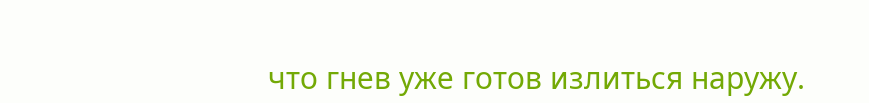что гнев уже готов излиться наружу.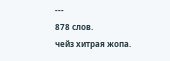---
878 слов.
чейз хитрая жопа.